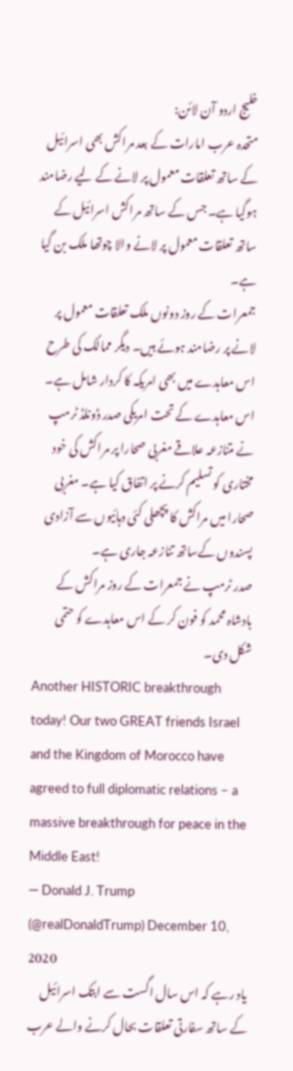خلیج اردو آن لائن:
متحدہ عرب امارات کے بعد مراکش بھی اسرائیل کے ساتھ تعلقات معمول پر لانے کے لیے رضامند ہوگیا ہے۔ جس کے ساتھ مراکش اسرائیل کے ساتھ تعلقات معمول پر لانے والا چوتھا ملک بن گیا ہے۔
جمعرات کے روز دونوں ملک تعلقات معمول پر لانے پر رضامند ہوئے ہیں۔ دیگر ممالک کی طرح اس معاہدے میں بھی امریکہ کا کردار شامل ہے۔
اس معاہدے کے تحت امریکی صدر ڈونلڈ ٹرمپ نے متنازعہ علاقے مغربی صحارا پر مراکش کی خود مختاری کو تسلیم کرنے پر اتفاق کیا ہے۔ مغربی صحارا میں مراکش کا پچھلی کئی دہائیوں سے آزادی پسندوں کےساتھ تنازعہ جاری ہے۔
صدر ٹرمپ نے جمعرات کے روز مراکش کے بادشاہ محمد کو فون کر کے اس معاہدے کو حتمی شکل دی۔
Another HISTORIC breakthrough today! Our two GREAT friends Israel and the Kingdom of Morocco have agreed to full diplomatic relations – a massive breakthrough for peace in the Middle East!
— Donald J. Trump (@realDonaldTrump) December 10, 2020
یاد رہے کہ اس سال اگست سے ابتک اسرائیل کے ساتھ سفارتی تعلقات بحال کرنے والے عرب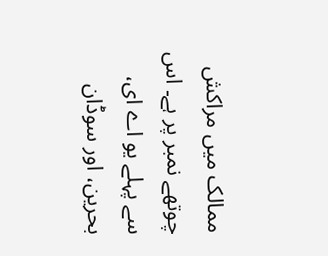ممالک میں مراکش چوتھے نمبر پر ہے۔ اس سے پہلے یو اے ای، بحرین، اور سوڈان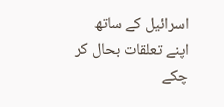اسرائیل کے ساتھ اپنے تعلقات بحال کر چکے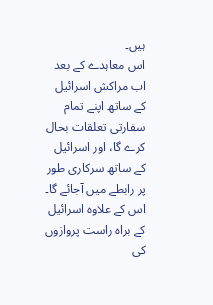ہیں۔
اس معاہدے کے بعد اب مراکش اسرائیل کے ساتھ اپنے تمام سفارتی تعلقات بحال کرے گا، اور اسرائیل کے ساتھ سرکاری طور پر رابطے میں آجائے گا۔
اس کے علاوہ اسرائیل کے براہ راست پروازوں کی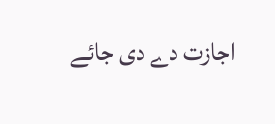اجازت دے دی جائے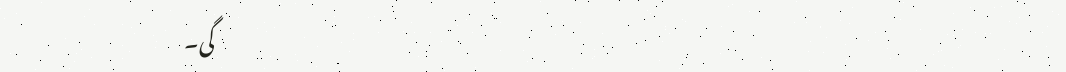گی۔